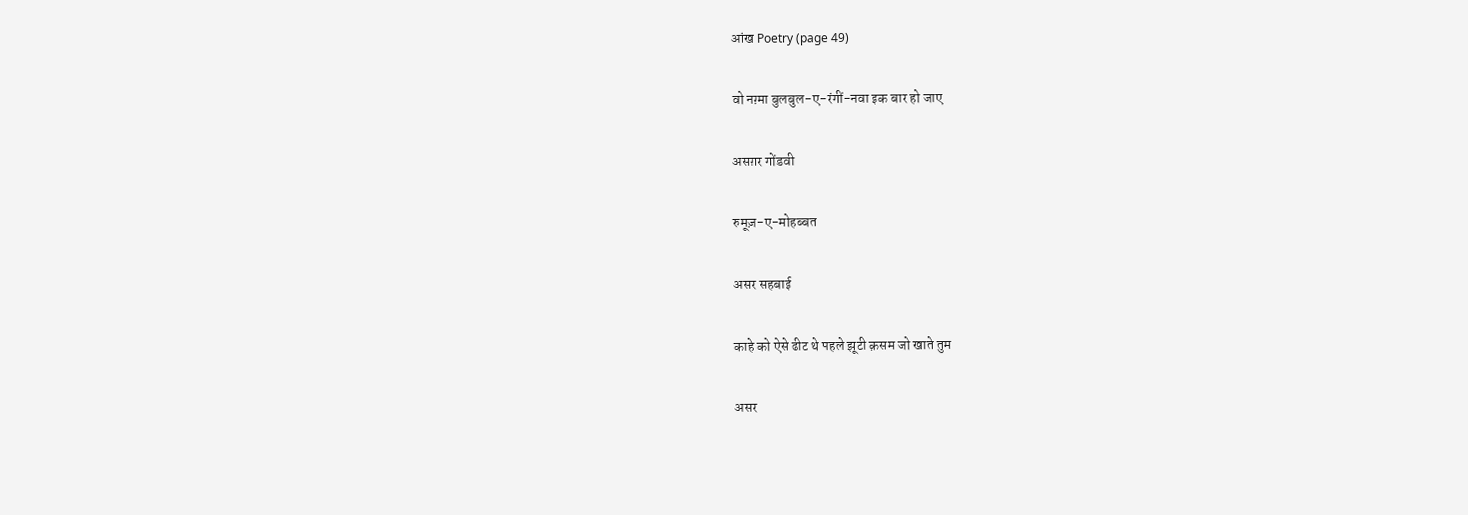आंख Poetry (page 49)

वो नग़्मा बुलबुल-ए-रंगीं-नवा इक बार हो जाए

असग़र गोंडवी

रुमूज़-ए-मोहब्बत

असर सहबाई

काहे को ऐसे ढीट थे पहले झूटी क़सम जो खाते तुम

असर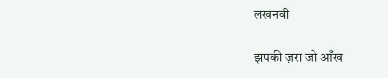लखनवी

झपकी ज़रा जो आँख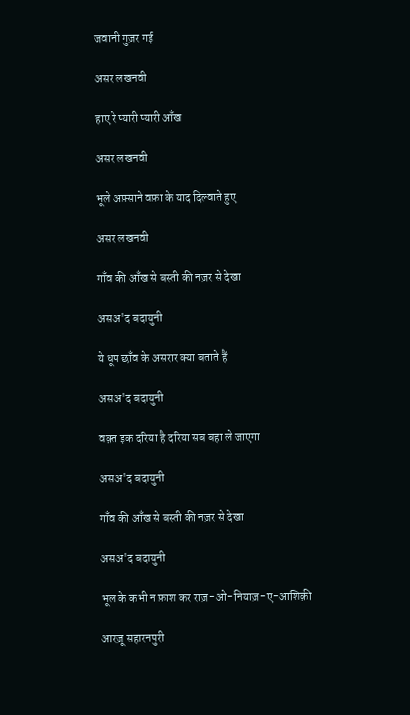जवानी गुज़र गई

असर लखनवी

हाए रे प्यारी प्यारी आँख

असर लखनवी

भूले अफ़्साने वफ़ा के याद दिल्वाते हुए

असर लखनवी

गाँव की आँख से बस्ती की नज़र से देखा

असअ'द बदायुनी

ये धूप छाँव के असरार क्या बताते हैं

असअ'द बदायुनी

वक़्त इक दरिया है दरिया सब बहा ले जाएगा

असअ'द बदायुनी

गाँव की आँख से बस्ती की नज़र से देखा

असअ'द बदायुनी

भूल के कभी न फ़ाश कर राज़-ओ-नियाज़-ए-आशिक़ी

आरज़ू सहारनपुरी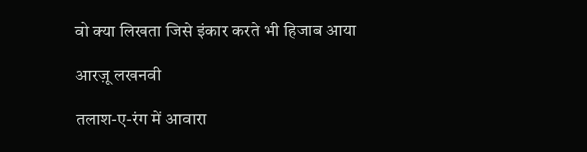वो क्या लिखता जिसे इंकार करते भी हिजाब आया

आरज़ू लखनवी

तलाश-ए-रंग में आवारा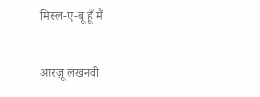मिस्ल-ए-बू हूँ मैं

आरज़ू लखनवी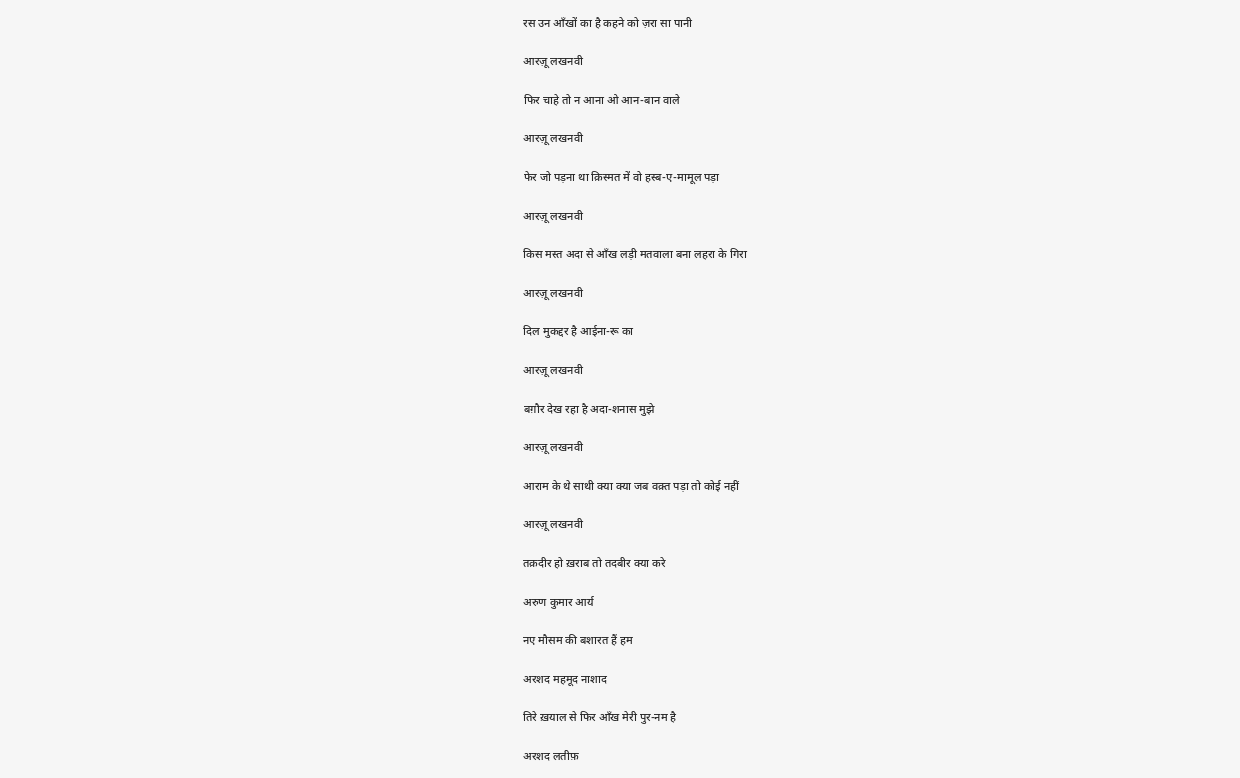रस उन आँखों का है कहने को ज़रा सा पानी

आरज़ू लखनवी

फिर चाहे तो न आना ओ आन-बान वाले

आरज़ू लखनवी

फेर जो पड़ना था क़िस्मत में वो हस्ब-ए-मामूल पड़ा

आरज़ू लखनवी

किस मस्त अदा से आँख लड़ी मतवाला बना लहरा के गिरा

आरज़ू लखनवी

दिल मुकद्दर है आईना-रू का

आरज़ू लखनवी

बग़ौर देख रहा है अदा-शनास मुझे

आरज़ू लखनवी

आराम के थे साथी क्या क्या जब वक़्त पड़ा तो कोई नहीं

आरज़ू लखनवी

तक़दीर हो ख़राब तो तदबीर क्या करे

अरुण कुमार आर्य

नए मौसम की बशारत हैं हम

अरशद महमूद नाशाद

तिरे ख़याल से फिर आँख मेरी पुर-नम है

अरशद लतीफ़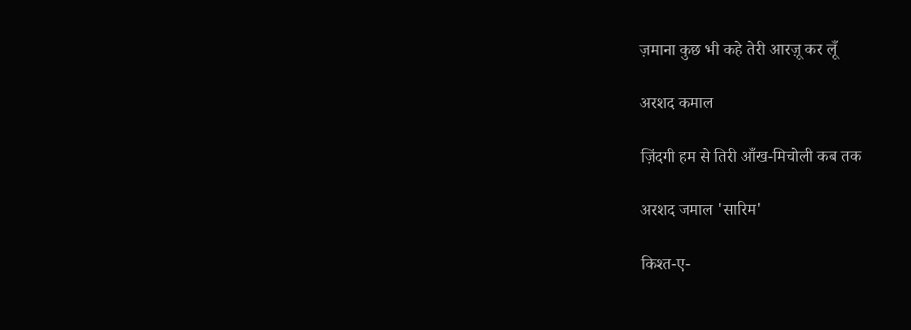ज़माना कुछ भी कहे तेरी आरज़ू कर लूँ

अरशद कमाल

ज़िंदगी हम से तिरी आँख-मिचोली कब तक

अरशद जमाल 'सारिम'

किश्त-ए-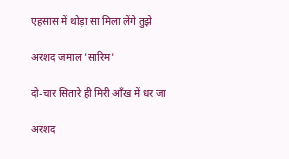एहसास में थोड़ा सा मिला लेंगे तुझे

अरशद जमाल 'सारिम'

दो-चार सितारे ही मिरी आँख में धर जा

अरशद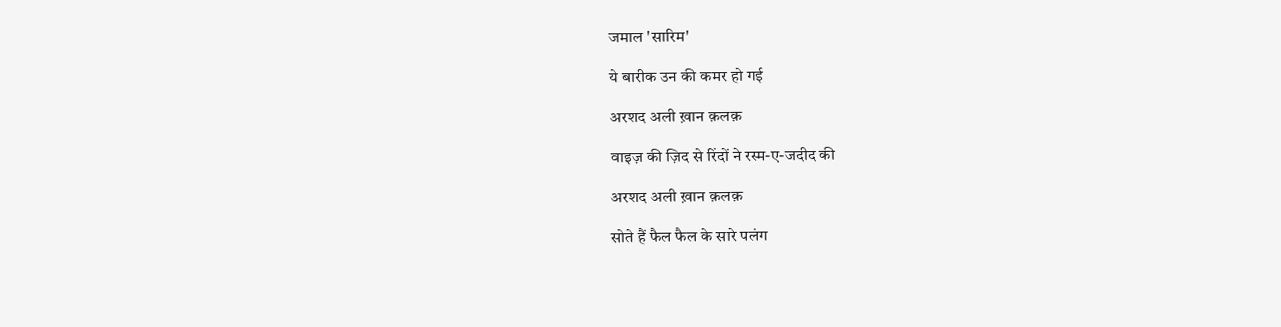जमाल 'सारिम'

ये बारीक उन की कमर हो गई

अरशद अली ख़ान क़लक़

वाइज़ की ज़िद से रिंदों ने रस्म-ए-जदीद की

अरशद अली ख़ान क़लक़

सोते हैं फैल फैल के सारे पलंग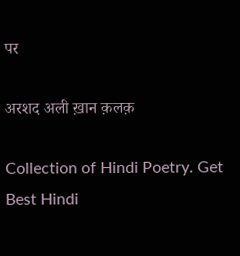पर

अरशद अली ख़ान क़लक़

Collection of Hindi Poetry. Get Best Hindi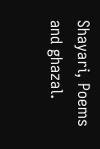Shayari, Poems and ghazal.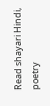Read shayari Hindi, poetry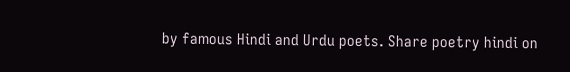by famous Hindi and Urdu poets. Share poetry hindi on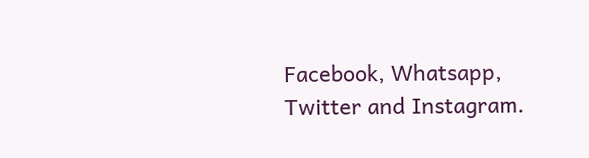Facebook, Whatsapp, Twitter and Instagram.